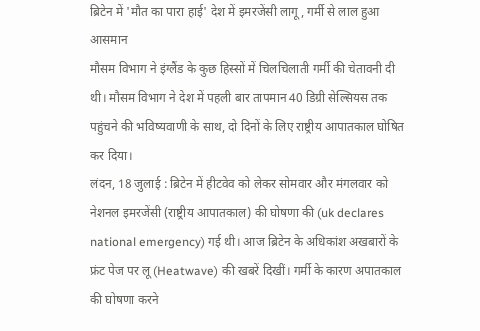ब्रिटेन में 'मौत का पारा हाई' देश में इमरजेंसी लागू, गर्मी से लाल हुआ आसमान
मौसम विभाग ने इंग्लैंड के कुछ हिस्सों में चिलचिलाती गर्मी की चेतावनी दी थी। मौसम विभाग ने देश में पहली बार तापमान 40 डिग्री सेल्सियस तक पहुंचने की भविष्यवाणी के साथ, दो दिनों के लिए राष्ट्रीय आपातकाल घोषित कर दिया।
लंदन, 18 जुलाई : ब्रिटेन में हीटवेव को लेकर सोमवार और मंगलवार को नेशनल इमरजेंसी (राष्ट्रीय आपातकाल) की घोषणा की (uk declares national emergency) गई थी। आज ब्रिटेन के अधिकांश अखबारों के फ्रंट पेज पर लू (Heatwave) की खबरें दिखीं। गर्मी के कारण अपातकाल की घोषणा करने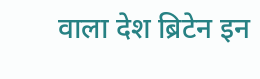वाला देश ब्रिटेन इन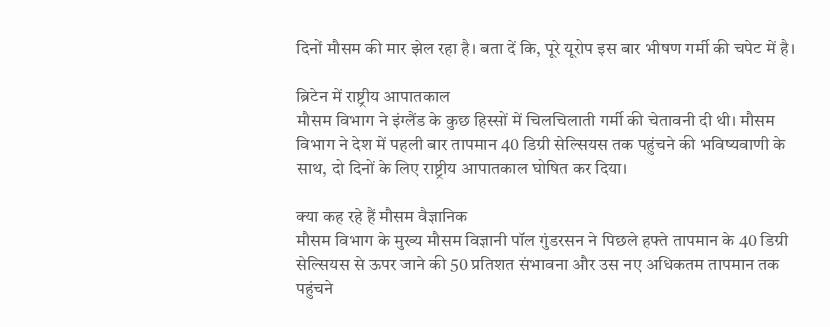दिनों मौसम की मार झेल रहा है। बता दें कि, पूरे यूरोप इस बार भीषण गर्मी की चपेट में है।

ब्रिटेन में राष्ट्रीय आपातकाल
मौसम विभाग ने इंग्लैंड के कुछ हिस्सों में चिलचिलाती गर्मी की चेतावनी दी थी। मौसम विभाग ने देश में पहली बार तापमान 40 डिग्री सेल्सियस तक पहुंचने की भविष्यवाणी के साथ, दो दिनों के लिए राष्ट्रीय आपातकाल घोषित कर दिया।

क्या कह रहे हैं मौसम वैज्ञानिक
मौसम विभाग के मुख्य मौसम विज्ञानी पॉल गुंडरसन ने पिछले हफ्ते तापमान के 40 डिग्री सेल्सियस से ऊपर जाने की 50 प्रतिशत संभावना और उस नए अधिकतम तापमान तक पहुंचने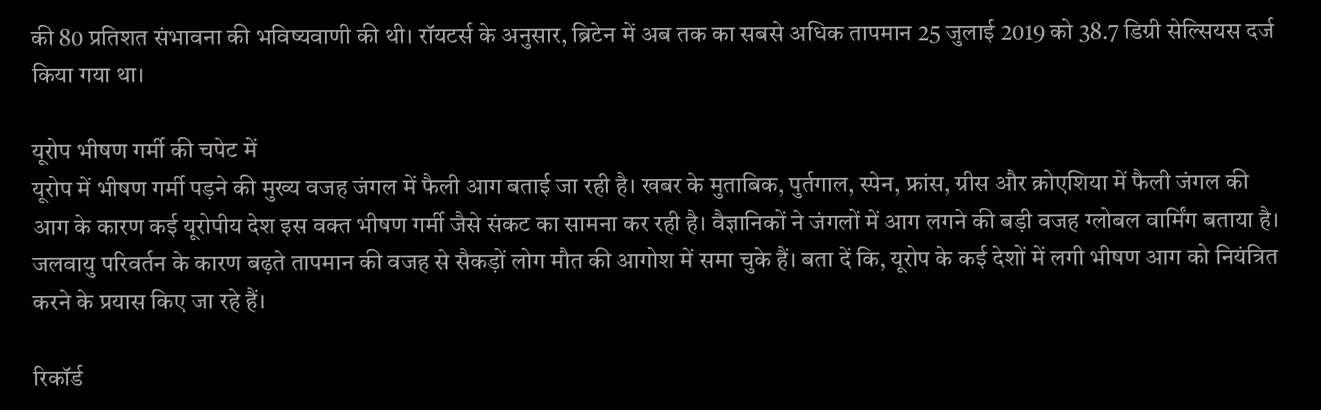की 80 प्रतिशत संभावना की भविष्यवाणी की थी। रॉयटर्स के अनुसार, ब्रिटेन में अब तक का सबसे अधिक तापमान 25 जुलाई 2019 को 38.7 डिग्री सेल्सियस दर्ज किया गया था।

यूरोप भीषण गर्मी की चपेट में
यूरोप में भीषण गर्मी पड़ने की मुख्य वजह जंगल में फैली आग बताई जा रही है। खबर के मुताबिक, पुर्तगाल, स्पेन, फ्रांस, ग्रीस और क्रोएशिया में फैली जंगल की आग के कारण कई यूरोपीय देश इस वक्त भीषण गर्मी जैसे संकट का सामना कर रही है। वैज्ञानिकों ने जंगलों में आग लगने की बड़ी वजह ग्लोबल वार्मिंग बताया है। जलवायु परिवर्तन के कारण बढ़ते तापमान की वजह से सैकड़ों लोग मौत की आगोश में समा चुके हैं। बता दें कि, यूरोप के कई देशों में लगी भीषण आग को नियंत्रित करने के प्रयास किए जा रहे हैं।

रिकॉर्ड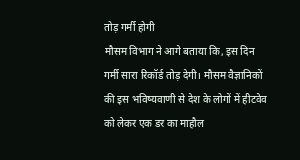तोड़ गर्मी होगी
मौसम विभाग ने आगे बताया कि, इस दिन गर्मी सारा रिकॉर्ड तोड़ देगी। मौसम वैज्ञानिकों की इस भविष्यवाणी से देश के लोगों में हीटवेव को लेकर एक डर का माहौल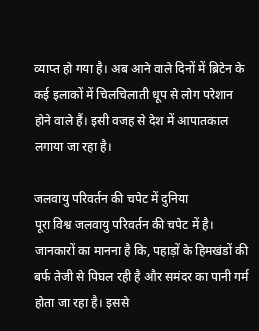व्याप्त हो गया है। अब आने वाले दिनों में ब्रिटेन के कई इलाकों में चिलचिलाती धूप से लोग परेशान होने वाले हैं। इसी वजह से देश में आपातकाल लगाया जा रहा है।

जलवायु परिवर्तन की चपेट में दुनिया
पूरा विश्व जलवायु परिवर्तन की चपेट में है। जानकारों का मानना है कि, पहाड़ों के हिमखंडों की बर्फ तेजी से पिघल रही है और समंदर का पानी गर्म होता जा रहा है। इससे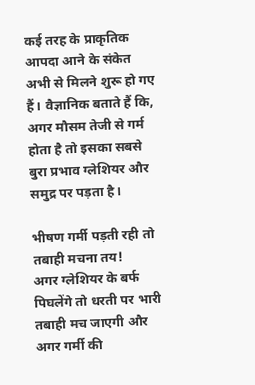कई तरह के प्राकृतिक आपदा आने के संकेत अभी से मिलने शुरू हो गए हैं। वैज्ञानिक बताते हैं कि, अगर मौसम तेजी से गर्म होता है तो इसका सबसे बुरा प्रभाव ग्लेशियर और समुद्र पर पड़ता है।

भीषण गर्मी पड़ती रही तो तबाही मचना तय!
अगर ग्लेशियर के बर्फ पिघलेंगे तो धरती पर भारी तबाही मच जाएगी और अगर गर्मी की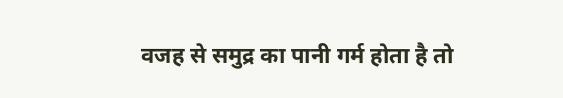वजह से समुद्र का पानी गर्म होता है तो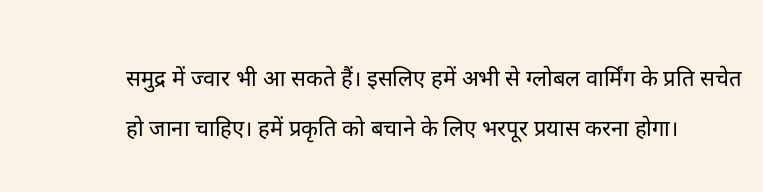समुद्र में ज्वार भी आ सकते हैं। इसलिए हमें अभी से ग्लोबल वार्मिंग के प्रति सचेत हो जाना चाहिए। हमें प्रकृति को बचाने के लिए भरपूर प्रयास करना होगा।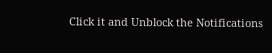Click it and Unblock the Notifications